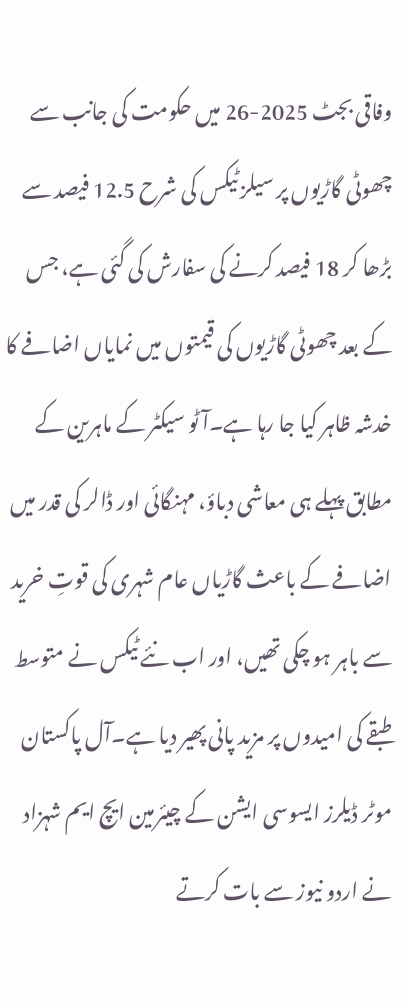وفاقی بجٹ 2025-26 میں حکومت کی جانب سے چھوٹی گاڑیوں پر سیلز ٹیکس کی شرح 12.5 فیصد سے بڑھا کر 18 فیصد کرنے کی سفارش کی گئی ہے، جس کے بعد چھوٹی گاڑیوں کی قیمتوں میں نمایاں اضافے کا خدشہ ظاہر کیا جا رہا ہے۔آٹو سیکٹر کے ماہرین کے مطابق پہلے ہی معاشی دباؤ، مہنگائی اور ڈالر کی قدر میں اضافے کے باعث گاڑیاں عام شہری کی قوتِ خرید سے باہر ہو چکی تھیں، اور اب نئے ٹیکس نے متوسط طبقے کی امیدوں پر مزید پانی پھیر دیا ہے۔آل پاکستان موٹر ڈیلرز ایسوسی ایشن کے چیئرمین ایچ ایم شہزاد نے اردو نیوز سے بات کرتے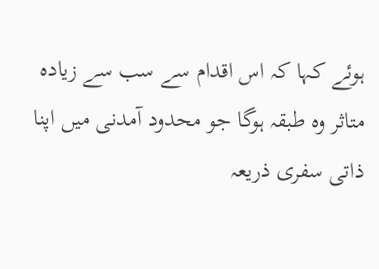ہوئے کہا کہ اس اقدام سے سب سے زیادہ متاثر وہ طبقہ ہوگا جو محدود آمدنی میں اپنا ذاتی سفری ذریعہ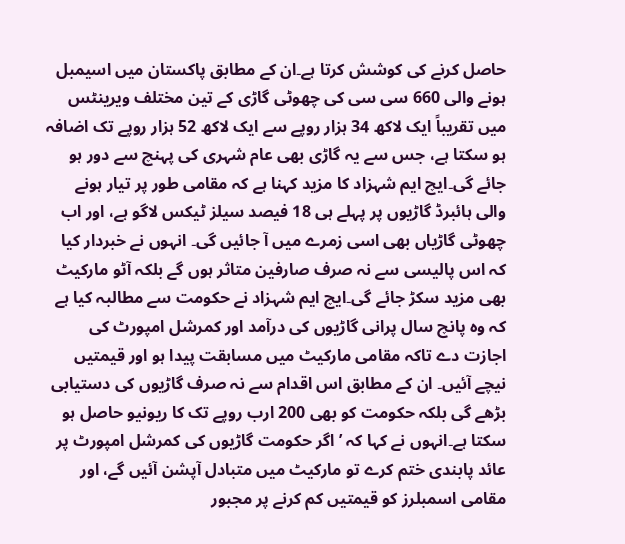حاصل کرنے کی کوشش کرتا ہے۔ان کے مطابق پاکستان میں اسیمبل ہونے والی 660 سی سی کی چھوٹی گاڑی کے تین مختلف ویرینٹس میں تقریباً ایک لاکھ 34 ہزار روپے سے ایک لاکھ 52 ہزار روپے تک اضافہ ہو سکتا ہے، جس سے یہ گاڑی بھی عام شہری کی پہنچ سے دور ہو جائے گی۔ایچ ایم شہزاد کا مزید کہنا ہے کہ مقامی طور پر تیار ہونے والی ہائبرڈ گاڑیوں پر پہلے ہی 18 فیصد سیلز ٹیکس لاگو ہے، اور اب چھوٹی گاڑیاں بھی اسی زمرے میں آ جائیں گی۔ انہوں نے خبردار کیا کہ اس پالیسی سے نہ صرف صارفین متاثر ہوں گے بلکہ آٹو مارکیٹ بھی مزید سکڑ جائے گی۔ایچ ایم شہزاد نے حکومت سے مطالبہ کیا ہے کہ وہ پانچ سال پرانی گاڑیوں کی درآمد اور کمرشل امپورٹ کی اجازت دے تاکہ مقامی مارکیٹ میں مسابقت پیدا ہو اور قیمتیں نیچے آئیں۔ ان کے مطابق اس اقدام سے نہ صرف گاڑیوں کی دستیابی بڑھے گی بلکہ حکومت کو بھی 200 ارب روپے تک کا ریونیو حاصل ہو سکتا ہے۔انہوں نے کہا کہ ’اگر حکومت گاڑیوں کی کمرشل امپورٹ پر عائد پابندی ختم کرے تو مارکیٹ میں متبادل آپشن آئیں گے، اور مقامی اسمبلرز کو قیمتیں کم کرنے پر مجبور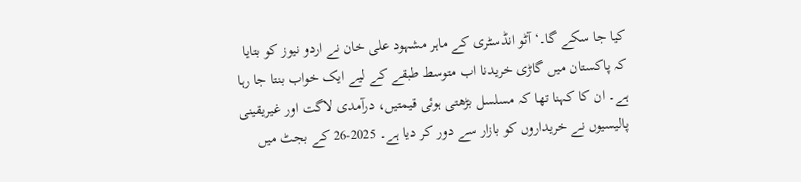کیا جا سکے گا۔‘آٹو انڈسٹری کے ماہر مشہود علی خان نے اردو نیوز کو بتایا کہ پاکستان میں گاڑی خریدنا اب متوسط طبقے کے لیے ایک خواب بنتا جا رہا ہے۔ ان کا کہنا تھا کہ مسلسل بڑھتی ہوئی قیمتیں، درآمدی لاگت اور غیریقینی پالیسیوں نے خریداروں کو بازار سے دور کر دیا ہے۔ 2025-26 کے بجٹ میں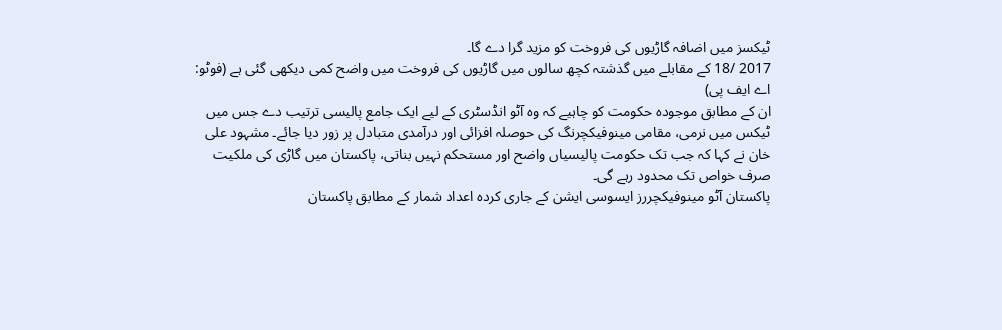ٹیکسز میں اضافہ گاڑیوں کی فروخت کو مزید گرا دے گا۔
2017 /18 کے مقابلے میں گذشتہ کچھ سالوں میں گاڑیوں کی فروخت میں واضح کمی دیکھی گئی ہے (فوٹو: اے ایف پی)
ان کے مطابق موجودہ حکومت کو چاہیے کہ وہ آٹو انڈسٹری کے لیے ایک جامع پالیسی ترتیب دے جس میں ٹیکس میں نرمی، مقامی مینوفیکچرنگ کی حوصلہ افزائی اور درآمدی متبادل پر زور دیا جائے۔ مشہود علی خان نے کہا کہ جب تک حکومت پالیسیاں واضح اور مستحکم نہیں بناتی، پاکستان میں گاڑی کی ملکیت صرف خواص تک محدود رہے گی۔
پاکستان آٹو مینوفیکچررز ایسوسی ایشن کے جاری کردہ اعداد شمار کے مطابق پاکستان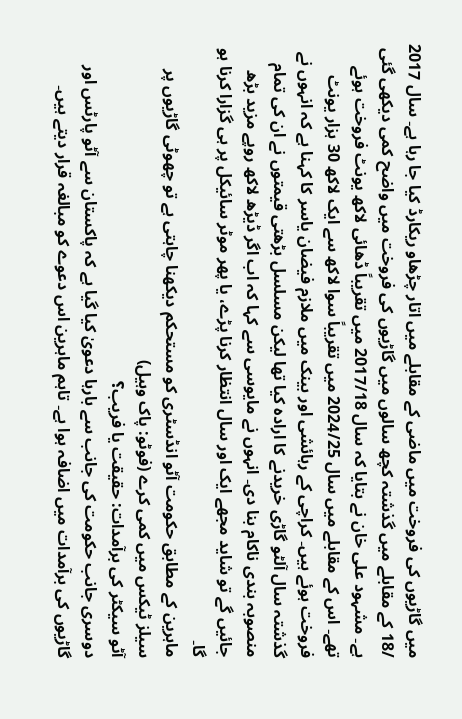میں گاڑیوں کی فروخت میں ماضی کے مقابلے میں اتار چڑھاو ریکارڈ کیا جا رہا ہے۔ سال 2017 /18 کے مقابلے میں گذشتہ کچھ سالوں میں گاڑیوں کی فروخت میں واضح کمی دیکھی گئی ہے۔ مشہود علی خان نے بتایا کہ سال 2017/18 میں تقریباً ڈھائی لاکھ یونٹ فروخت ہوئے تھے۔ اس کے مقابلے میں سال 2024/25 میں تقریباً سوا لاکھ سے ایک لاکھ 30 ہزار یونٹ فروخت ہوئے ہیں۔ کراچی کے رہائشی اور بینک میں ملازم فیضان یاسر کا کہنا ہے کہ انہوں نے گذشتہ سال آلٹو گاڑی خریدنے کا ارادہ کیا تھا لیکن مسلسل بڑھتی قیمتوں نے ان کی تمام منصوبہ بندی ناکام بنا دی۔ انہوں نے مایوسی سے کہا کہ اب اگر ڈیڑھ لاکھ روپے مزید بڑھ جائیں گے تو شاید مجھے ایک اور سال انتظار کرنا پڑے، یا پھر موٹر سائیکل پر ہی گزارا کرنا ہو گا۔
ماہرین کے مطابق حکومت آٹو انڈسٹری کو مستحکم دیکھنا چاہتی ہے تو چھوٹی گاڑیوں پر سیلز ٹیکس میں کمی کرے (فوٹو: پاک وہیل)
آٹو سیکٹر کی برآمدات: حقیقت یا فریب؟
دوسری جانب حکومت کی جانب سے بارہا دعویٰ کیا گیا ہے کہ پاکستان سے آٹو پارٹس اور گاڑیوں کی برآمدات میں اضافہ ہوا ہے۔ تاہم ماہرین اس دعوے کو مبالغہ قرار دیتے ہیں۔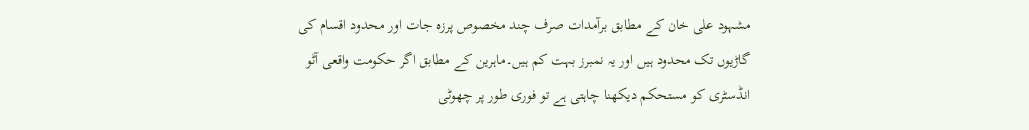مشہود علی خان کے مطابق برآمدات صرف چند مخصوص پرزہ جات اور محدود اقسام کی گاڑیوں تک محدود ہیں اور یہ نمبرز بہت کم ہیں۔ماہرین کے مطابق اگر حکومت واقعی آٹو انڈسٹری کو مستحکم دیکھنا چاہتی ہے تو فوری طور پر چھوٹی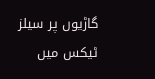گاڑیوں پر سیلز ٹیکس میں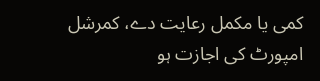کمی یا مکمل رعایت دے، کمرشل امپورٹ کی اجازت ہو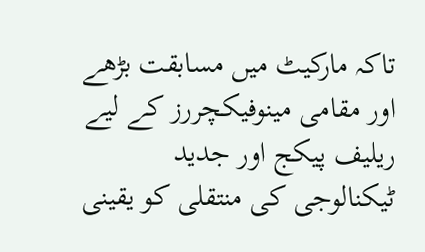تاکہ مارکیٹ میں مسابقت بڑھے اور مقامی مینوفیکچررز کے لیے ریلیف پیکج اور جدید ٹیکنالوجی کی منتقلی کو یقینی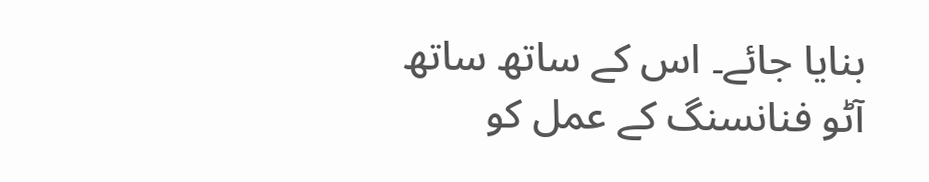بنایا جائے۔ اس کے ساتھ ساتھ آٹو فنانسنگ کے عمل کو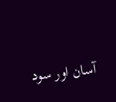آسان اور سود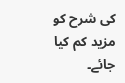کی شرح کو مزید کم کیا جائے۔